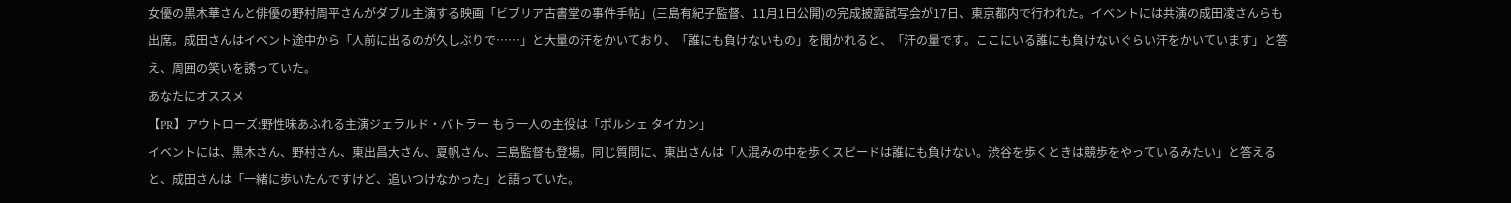女優の黒木華さんと俳優の野村周平さんがダブル主演する映画「ビブリア古書堂の事件手帖」(三島有紀子監督、11月1日公開)の完成披露試写会が17日、東京都内で行われた。イベントには共演の成田凌さんらも出席。成田さんはイベント途中から「人前に出るのが久しぶりで……」と大量の汗をかいており、「誰にも負けないもの」を聞かれると、「汗の量です。ここにいる誰にも負けないぐらい汗をかいています」と答え、周囲の笑いを誘っていた。
あなたにオススメ
【PR】アウトローズ:野性味あふれる主演ジェラルド・バトラー もう一人の主役は「ポルシェ タイカン」
イベントには、黒木さん、野村さん、東出昌大さん、夏帆さん、三島監督も登場。同じ質問に、東出さんは「人混みの中を歩くスピードは誰にも負けない。渋谷を歩くときは競歩をやっているみたい」と答えると、成田さんは「一緒に歩いたんですけど、追いつけなかった」と語っていた。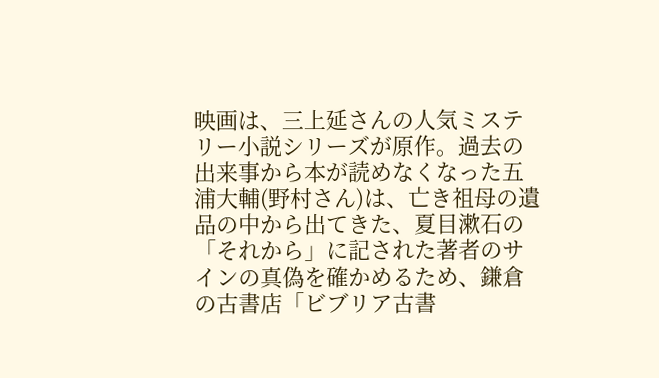映画は、三上延さんの人気ミステリー小説シリーズが原作。過去の出来事から本が読めなくなった五浦大輔(野村さん)は、亡き祖母の遺品の中から出てきた、夏目漱石の「それから」に記された著者のサインの真偽を確かめるため、鎌倉の古書店「ビブリア古書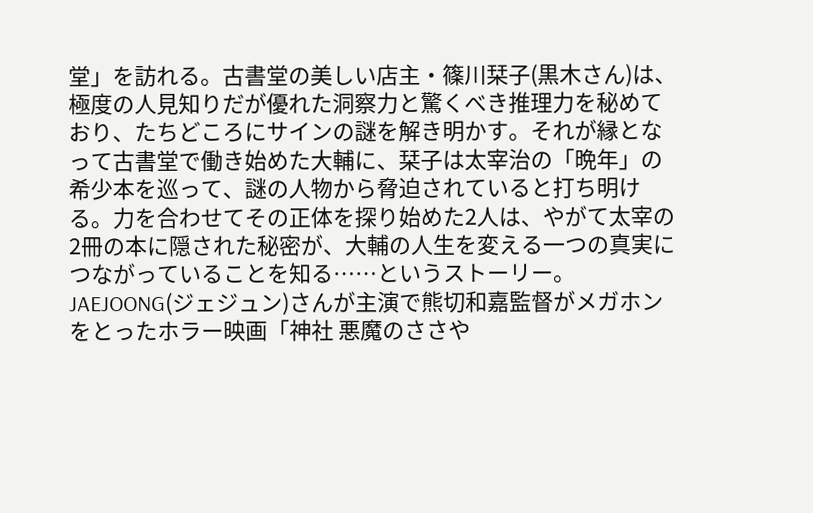堂」を訪れる。古書堂の美しい店主・篠川栞子(黒木さん)は、極度の人見知りだが優れた洞察力と驚くべき推理力を秘めており、たちどころにサインの謎を解き明かす。それが縁となって古書堂で働き始めた大輔に、栞子は太宰治の「晩年」の希少本を巡って、謎の人物から脅迫されていると打ち明ける。力を合わせてその正体を探り始めた2人は、やがて太宰の2冊の本に隠された秘密が、大輔の人生を変える一つの真実につながっていることを知る……というストーリー。
JAEJOONG(ジェジュン)さんが主演で熊切和嘉監督がメガホンをとったホラー映画「神社 悪魔のささや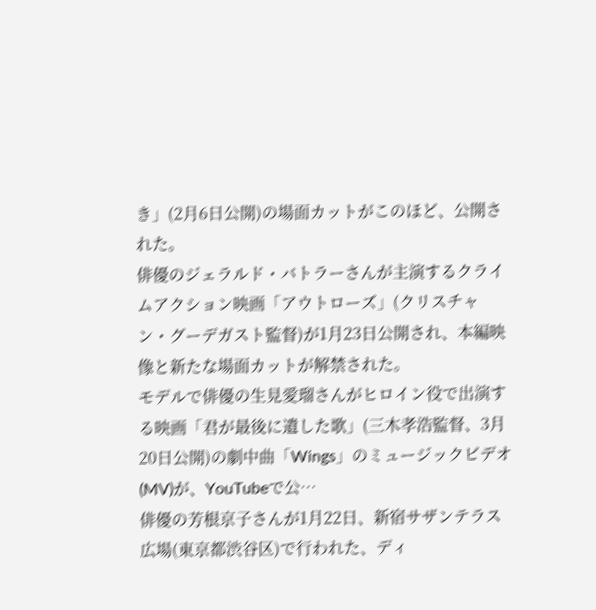き」(2月6日公開)の場面カットがこのほど、公開された。
俳優のジェラルド・バトラーさんが主演するクライムアクション映画「アウトローズ」(クリスチャン・グーデガスト監督)が1月23日公開され、本編映像と新たな場面カットが解禁された。
モデルで俳優の生見愛瑠さんがヒロイン役で出演する映画「君が最後に遺した歌」(三木孝浩監督、3月20日公開)の劇中曲「Wings」のミュージックビデオ(MV)が、YouTubeで公…
俳優の芳根京子さんが1月22日、新宿サザンテラス広場(東京都渋谷区)で行われた、ディ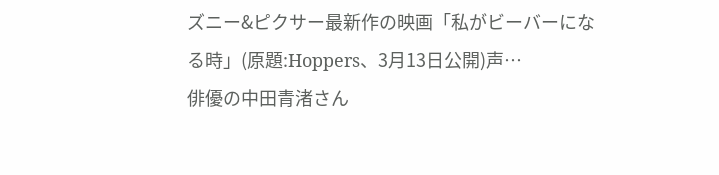ズニー&ピクサー最新作の映画「私がビーバーになる時」(原題:Hoppers、3月13日公開)声…
俳優の中田青渚さん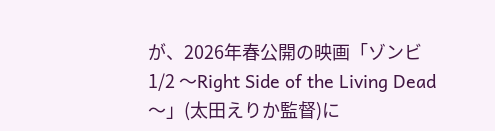が、2026年春公開の映画「ゾンビ1/2 〜Right Side of the Living Dead〜」(太田えりか監督)に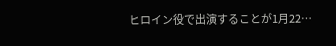ヒロイン役で出演することが1月22…